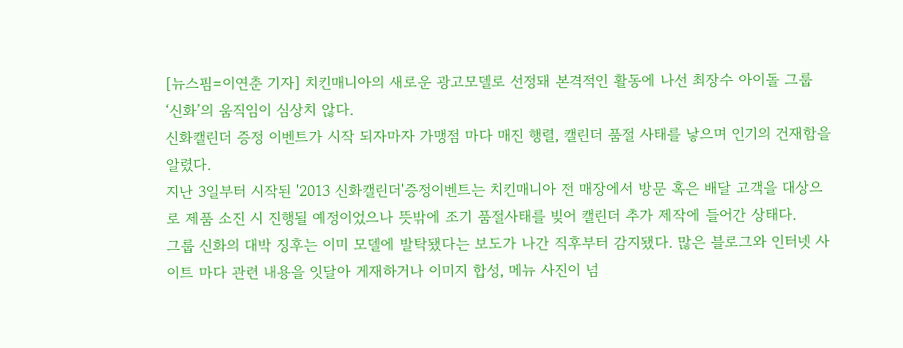[뉴스핌=이연춘 기자] 치킨매니아의 새로운 광고모델로 선정돼 본격적인 활동에 나선 최장수 아이돌 그룹 ‘신화’의 움직임이 심상치 않다.
신화캘린더 증정 이벤트가 시작 되자마자 가맹점 마다 매진 행렬, 캘린더 품절 사태를 낳으며 인기의 건재함을 알렸다.
지난 3일부터 시작된 '2013 신화캘린더'증정이벤트는 치킨매니아 전 매장에서 방문 혹은 배달 고객을 대상으로 제품 소진 시 진행될 예정이었으나 뜻밖에 조기 품절사태를 빚어 캘린더 추가 제작에 들어간 상태다.
그룹 신화의 대박 징후는 이미 모델에 발탁됐다는 보도가 나간 직후부터 감지됐다. 많은 블로그와 인터넷 사이트 마다 관련 내용을 잇달아 게재하거나 이미지 합성, 메뉴 사진이 넘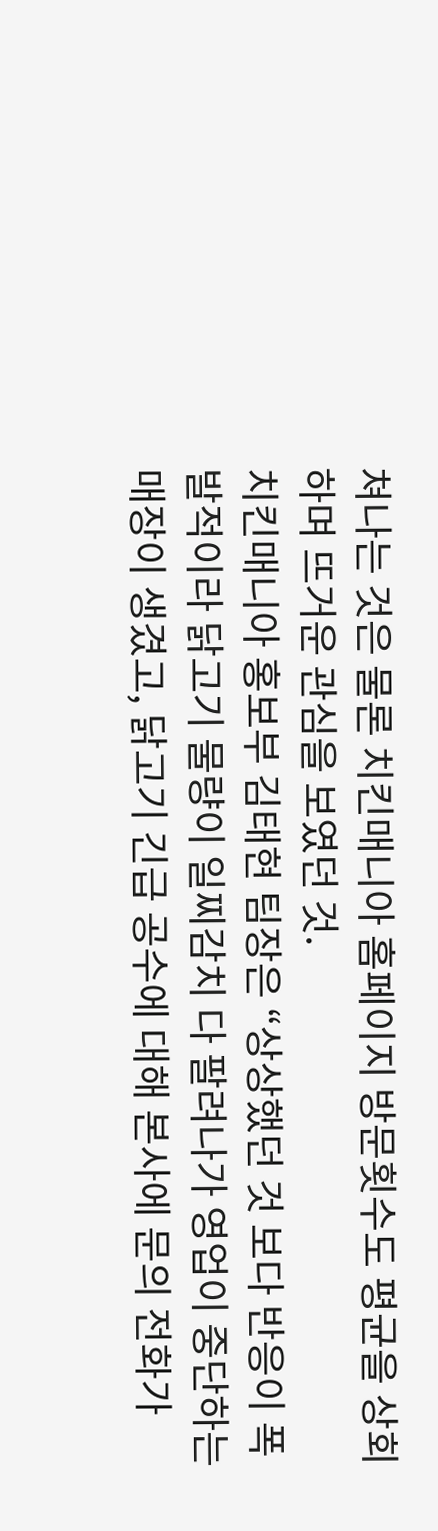쳐나는 것은 물론 치킨매니아 홈페이지 방문횟수도 평균을 상회하며 뜨거운 관심을 보였던 것.
치킨매니아 홍보부 김태현 팀장은 “상상했던 것 보다 반응이 폭발적이라 닭고기 물량이 일찌감치 다 팔려나가 영업이 중단하는 매장이 생겼고, 닭고기 긴급 공수에 대해 본사에 문의 전화가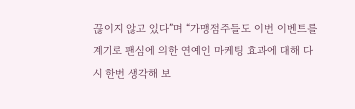끊이지 않고 있다”며 “가맹점주들도 이번 이벤트를 계기로 팬심에 의한 연예인 마케팅 효과에 대해 다시 한번 생각해 보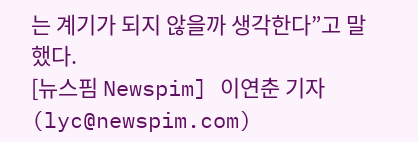는 계기가 되지 않을까 생각한다”고 말했다.
[뉴스핌 Newspim] 이연춘 기자 (lyc@newspim.com)